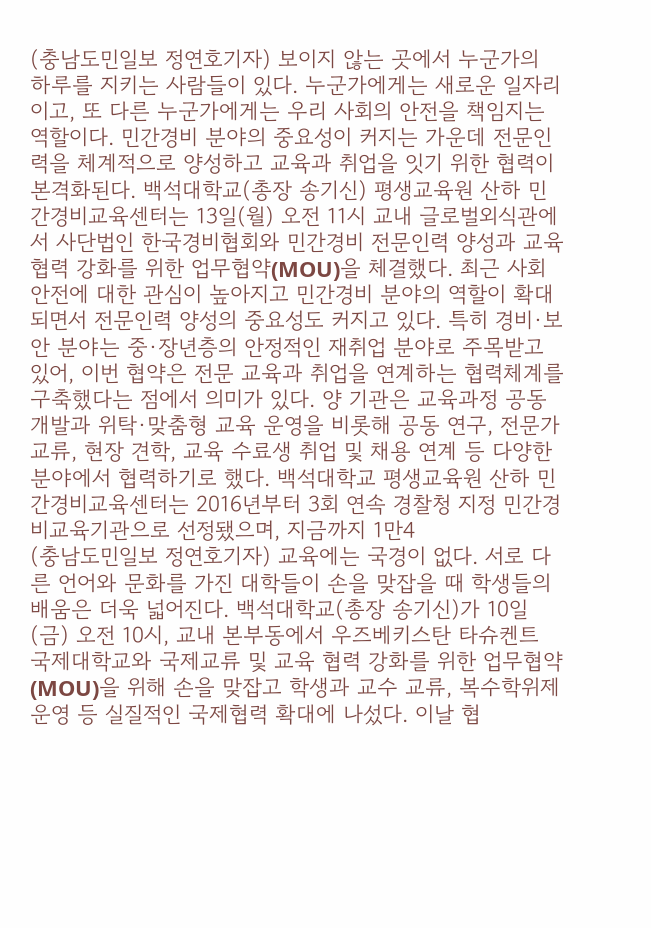(충남도민일보 정연호기자) 보이지 않는 곳에서 누군가의 하루를 지키는 사람들이 있다. 누군가에게는 새로운 일자리이고, 또 다른 누군가에게는 우리 사회의 안전을 책임지는 역할이다. 민간경비 분야의 중요성이 커지는 가운데 전문인력을 체계적으로 양성하고 교육과 취업을 잇기 위한 협력이 본격화된다. 백석대학교(총장 송기신) 평생교육원 산하 민간경비교육센터는 13일(월) 오전 11시 교내 글로벌외식관에서 사단법인 한국경비협회와 민간경비 전문인력 양성과 교육 협력 강화를 위한 업무협약(MOU)을 체결했다. 최근 사회안전에 대한 관심이 높아지고 민간경비 분야의 역할이 확대되면서 전문인력 양성의 중요성도 커지고 있다. 특히 경비·보안 분야는 중·장년층의 안정적인 재취업 분야로 주목받고 있어, 이번 협약은 전문 교육과 취업을 연계하는 협력체계를 구축했다는 점에서 의미가 있다. 양 기관은 교육과정 공동 개발과 위탁·맞춤형 교육 운영을 비롯해 공동 연구, 전문가 교류, 현장 견학, 교육 수료생 취업 및 채용 연계 등 다양한 분야에서 협력하기로 했다. 백석대학교 평생교육원 산하 민간경비교육센터는 2016년부터 3회 연속 경찰청 지정 민간경비교육기관으로 선정됐으며, 지금까지 1만4
(충남도민일보 정연호기자) 교육에는 국경이 없다. 서로 다른 언어와 문화를 가진 대학들이 손을 맞잡을 때 학생들의 배움은 더욱 넓어진다. 백석대학교(총장 송기신)가 10일(금) 오전 10시, 교내 본부동에서 우즈베키스탄 타슈켄트 국제대학교와 국제교류 및 교육 협력 강화를 위한 업무협약(MOU)을 위해 손을 맞잡고 학생과 교수 교류, 복수학위제 운영 등 실질적인 국제협력 확대에 나섰다. 이날 협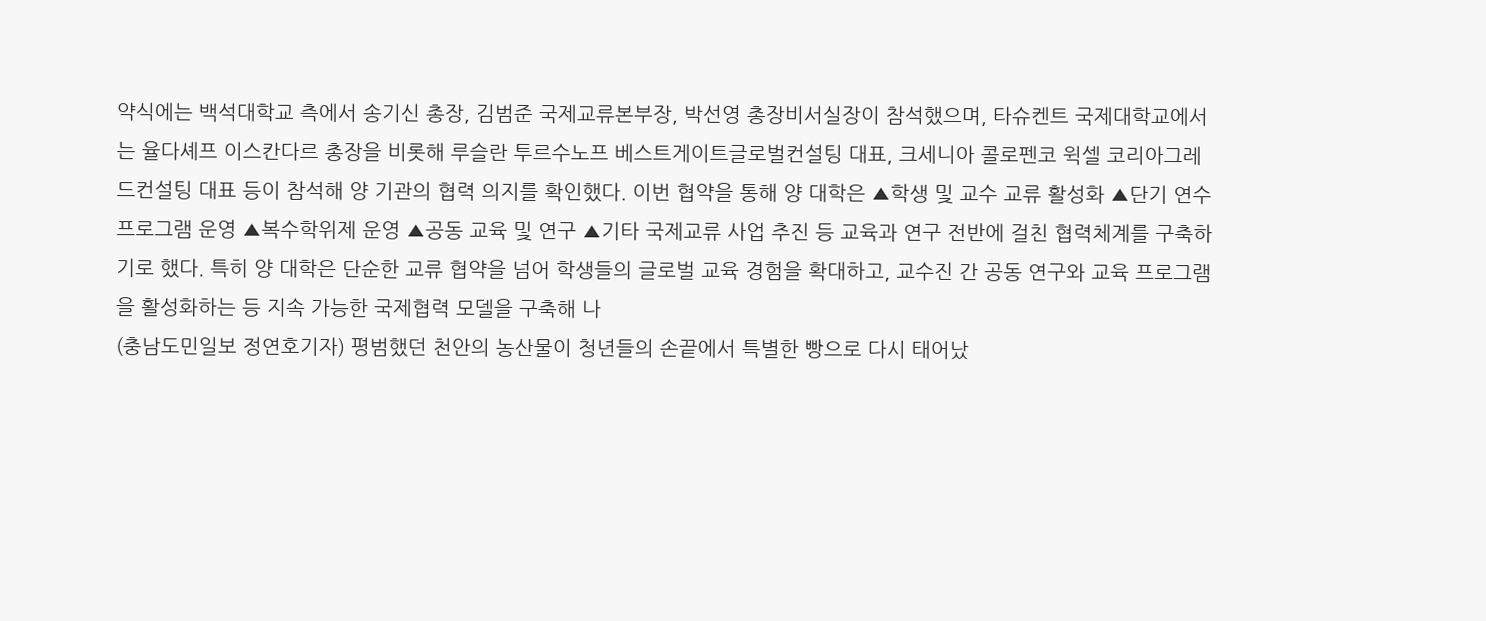약식에는 백석대학교 측에서 송기신 총장, 김범준 국제교류본부장, 박선영 총장비서실장이 참석했으며, 타슈켄트 국제대학교에서는 율다셰프 이스칸다르 총장을 비롯해 루슬란 투르수노프 베스트게이트글로벌컨설팅 대표, 크세니아 콜로펜코 윅셀 코리아그레드컨설팅 대표 등이 참석해 양 기관의 협력 의지를 확인했다. 이번 협약을 통해 양 대학은 ▲학생 및 교수 교류 활성화 ▲단기 연수 프로그램 운영 ▲복수학위제 운영 ▲공동 교육 및 연구 ▲기타 국제교류 사업 추진 등 교육과 연구 전반에 걸친 협력체계를 구축하기로 했다. 특히 양 대학은 단순한 교류 협약을 넘어 학생들의 글로벌 교육 경험을 확대하고, 교수진 간 공동 연구와 교육 프로그램을 활성화하는 등 지속 가능한 국제협력 모델을 구축해 나
(충남도민일보 정연호기자) 평범했던 천안의 농산물이 청년들의 손끝에서 특별한 빵으로 다시 태어났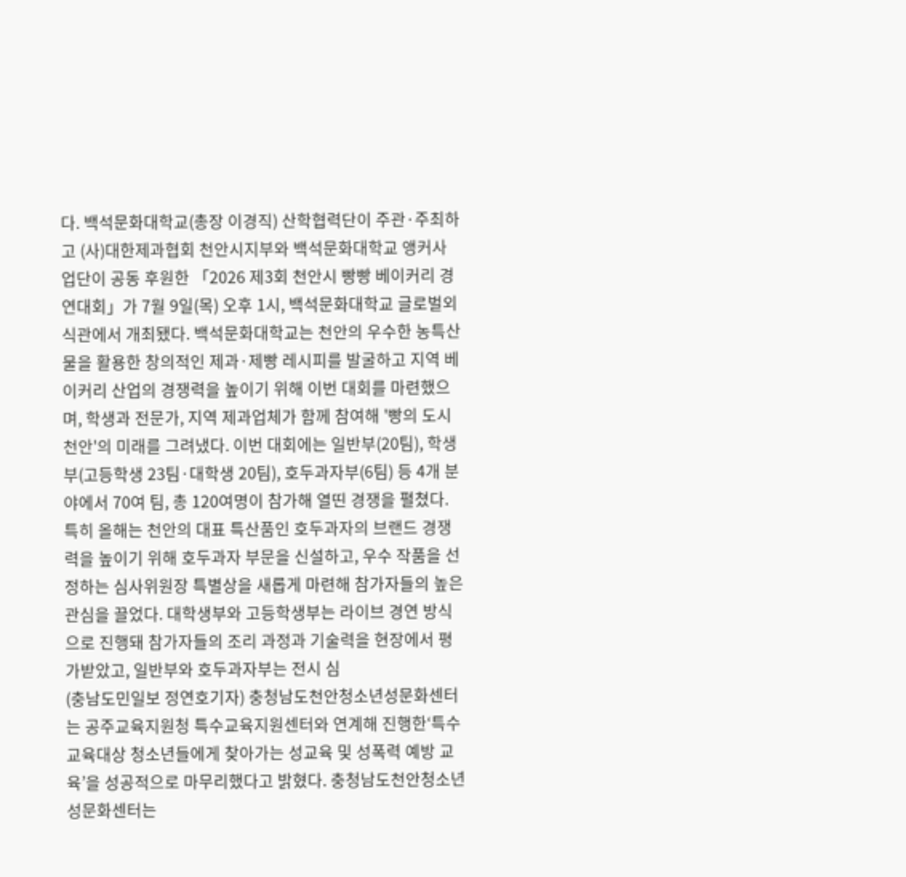다. 백석문화대학교(총장 이경직) 산학협력단이 주관·주최하고 (사)대한제과협회 천안시지부와 백석문화대학교 앵커사업단이 공동 후원한 「2026 제3회 천안시 빵빵 베이커리 경연대회」가 7월 9일(목) 오후 1시, 백석문화대학교 글로벌외식관에서 개최됐다. 백석문화대학교는 천안의 우수한 농특산물을 활용한 창의적인 제과·제빵 레시피를 발굴하고 지역 베이커리 산업의 경쟁력을 높이기 위해 이번 대회를 마련했으며, 학생과 전문가, 지역 제과업체가 함께 참여해 '빵의 도시 천안'의 미래를 그려냈다. 이번 대회에는 일반부(20팀), 학생부(고등학생 23팀·대학생 20팀), 호두과자부(6팀) 등 4개 분야에서 70여 팀, 총 120여명이 참가해 열띤 경쟁을 펼쳤다. 특히 올해는 천안의 대표 특산품인 호두과자의 브랜드 경쟁력을 높이기 위해 호두과자 부문을 신설하고, 우수 작품을 선정하는 심사위원장 특별상을 새롭게 마련해 참가자들의 높은 관심을 끌었다. 대학생부와 고등학생부는 라이브 경연 방식으로 진행돼 참가자들의 조리 과정과 기술력을 현장에서 평가받았고, 일반부와 호두과자부는 전시 심
(충남도민일보 정연호기자) 충청남도천안청소년성문화센터는 공주교육지원청 특수교육지원센터와 연계해 진행한‘특수교육대상 청소년들에게 찾아가는 성교육 및 성폭력 예방 교육’을 성공적으로 마무리했다고 밝혔다. 충청남도천안청소년성문화센터는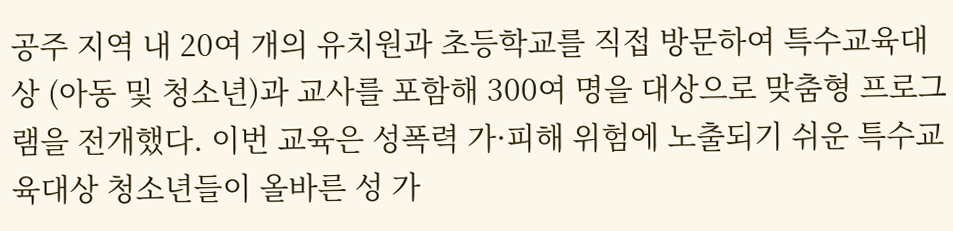공주 지역 내 20여 개의 유치원과 초등학교를 직접 방문하여 특수교육대상 (아동 및 청소년)과 교사를 포함해 300여 명을 대상으로 맞춤형 프로그램을 전개했다. 이번 교육은 성폭력 가·피해 위험에 노출되기 쉬운 특수교육대상 청소년들이 올바른 성 가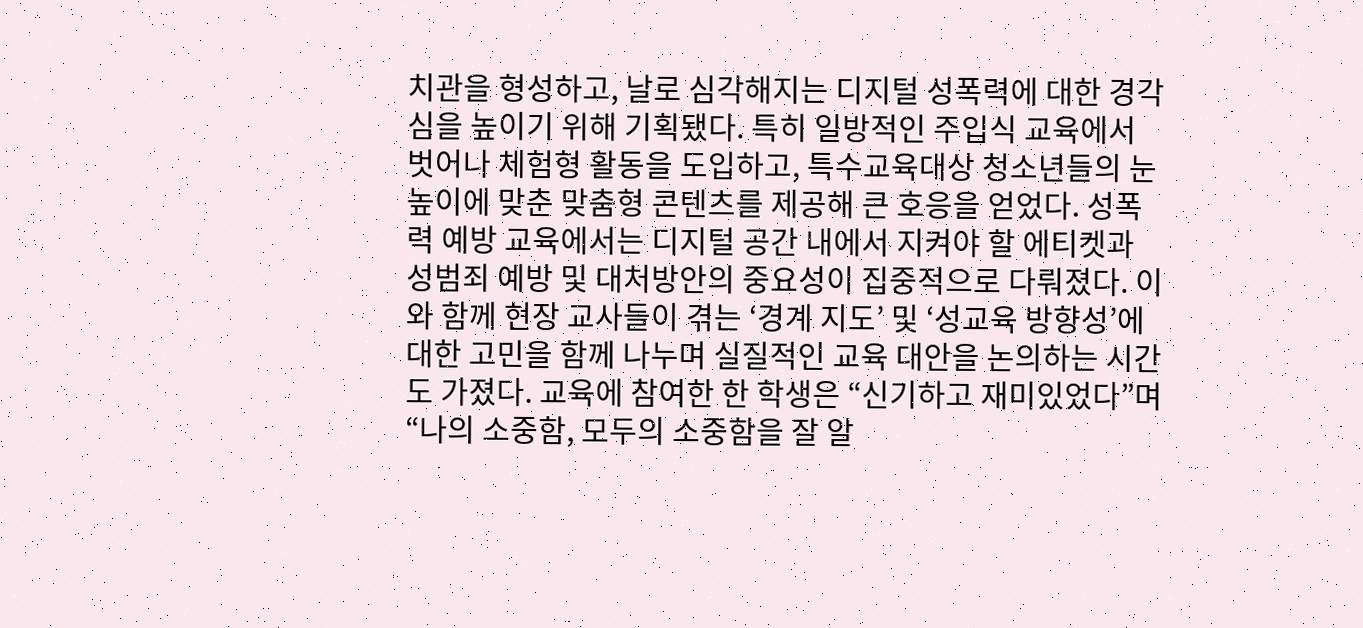치관을 형성하고, 날로 심각해지는 디지털 성폭력에 대한 경각심을 높이기 위해 기획됐다. 특히 일방적인 주입식 교육에서 벗어나 체험형 활동을 도입하고, 특수교육대상 청소년들의 눈높이에 맞춘 맞춤형 콘텐츠를 제공해 큰 호응을 얻었다. 성폭력 예방 교육에서는 디지털 공간 내에서 지켜야 할 에티켓과 성범죄 예방 및 대처방안의 중요성이 집중적으로 다뤄졌다. 이와 함께 현장 교사들이 겪는 ‘경계 지도’ 및 ‘성교육 방향성’에 대한 고민을 함께 나누며 실질적인 교육 대안을 논의하는 시간도 가졌다. 교육에 참여한 한 학생은 “신기하고 재미있었다”며 “나의 소중함, 모두의 소중함을 잘 알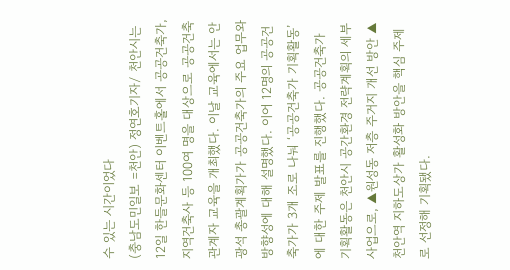수 있는 시간이었다
(충남도민일보 =천안) 정연호기자/ 천안시는 12일 한들문화센터 이벤트홀에서 공공건축가, 지역건축사 등 100여 명을 대상으로 공공건축 관계자 교육을 개최했다. 이날 교육에서는 안광석 총괄계획가가 공공건축가의 주요 업무와 방향성에 대해 설명했다. 이어 12명의 공공건축가가 3개 조로 나눠 ‘공공건축가 기획활동’에 대한 주제 발표를 진행했다. 공공건축가 기획활동은 천안시 공간환경 전략계획의 세부 사업으로, ▲원성동 저층 주거지 개선 방안 ▲천안역 지하도상가 활성화 방안을 핵심 주제로 선정해 기획됐다.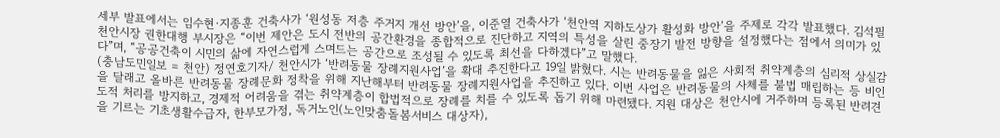세부 발표에서는 임수현·지종훈 건축사가 ‘원성동 저층 주거지 개선 방안’을, 이준열 건축사가 ‘천안역 지하도상가 활성화 방안’을 주제로 각각 발표했다. 김석필 천안시장 권한대행 부시장은 “이번 제안은 도시 전반의 공간환경을 종합적으로 진단하고 지역의 특성을 살린 중장기 발전 방향을 설정했다는 점에서 의미가 있다”며, “공공건축이 시민의 삶에 자연스럽게 스며드는 공간으로 조성될 수 있도록 최선을 다하겠다”고 말했다.
(충남도민일보 = 천안) 정연호기자/ 천안시가 ‘반려동물 장례지원사업’을 확대 추진한다고 19일 밝혔다. 시는 반려동물을 잃은 사회적 취약계층의 심리적 상실감을 달래고 올바른 반려동물 장례문화 정착을 위해 지난해부터 반려동물 장례지원사업을 추진하고 있다. 이번 사업은 반려동물의 사체를 불법 매립하는 등 비인도적 처리를 방지하고, 경제적 어려움을 겪는 취약계층이 합법적으로 장례를 치를 수 있도록 돕기 위해 마련됐다. 지원 대상은 천안시에 거주하며 등록된 반려견을 기르는 기초생활수급자, 한부모가정, 독거노인(노인맞춤돌봄서비스 대상자),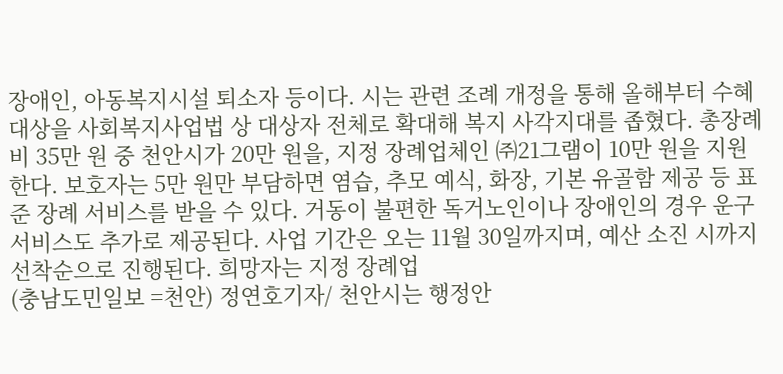장애인, 아동복지시설 퇴소자 등이다. 시는 관련 조례 개정을 통해 올해부터 수혜 대상을 사회복지사업법 상 대상자 전체로 확대해 복지 사각지대를 좁혔다. 총장례비 35만 원 중 천안시가 20만 원을, 지정 장례업체인 ㈜21그램이 10만 원을 지원한다. 보호자는 5만 원만 부담하면 염습, 추모 예식, 화장, 기본 유골함 제공 등 표준 장례 서비스를 받을 수 있다. 거동이 불편한 독거노인이나 장애인의 경우 운구 서비스도 추가로 제공된다. 사업 기간은 오는 11월 30일까지며, 예산 소진 시까지 선착순으로 진행된다. 희망자는 지정 장례업
(충남도민일보 =천안) 정연호기자/ 천안시는 행정안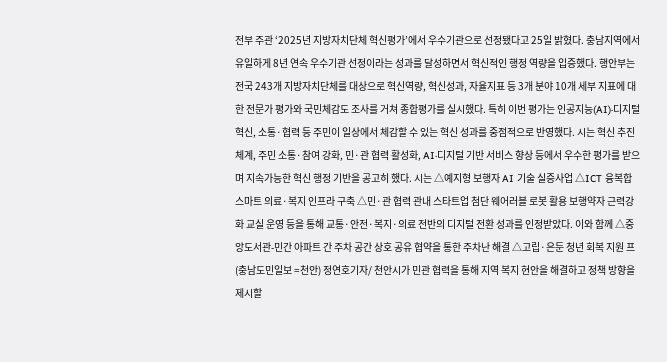전부 주관 ‘2025년 지방자치단체 혁신평가’에서 우수기관으로 선정됐다고 25일 밝혔다. 충남지역에서 유일하게 8년 연속 우수기관 선정이라는 성과를 달성하면서 혁신적인 행정 역량을 입증했다. 행안부는 전국 243개 지방자치단체를 대상으로 혁신역량, 혁신성과, 자율지표 등 3개 분야 10개 세부 지표에 대한 전문가 평가와 국민체감도 조사를 거쳐 종합평가를 실시했다. 특히 이번 평가는 인공지능(AI)·디지털 혁신, 소통·협력 등 주민이 일상에서 체감할 수 있는 혁신 성과를 중점적으로 반영했다. 시는 혁신 추진 체계, 주민 소통·참여 강화, 민·관 협력 활성화, AI·디지털 기반 서비스 향상 등에서 우수한 평가를 받으며 지속가능한 혁신 행정 기반을 공고히 했다. 시는 △예지형 보행자 AI 기술 실증사업 △ICT 융복합 스마트 의료·복지 인프라 구축 △민·관 협력 관내 스타트업 첨단 웨어러블 로봇 활용 보행약자 근력강화 교실 운영 등을 통해 교통·안전·복지·의료 전반의 디지털 전환 성과를 인정받았다. 이와 함께 △중앙도서관-민간 아파트 간 주차 공간 상호 공유 협약을 통한 주차난 해결 △고립·은둔 청년 회복 지원 프
(충남도민일보 =천안) 정연호기자/ 천안시가 민관 협력을 통해 지역 복지 현안을 해결하고 정책 방향을 제시할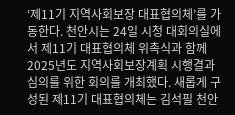‘제11기 지역사회보장 대표협의체’를 가동한다. 천안시는 24일 시청 대회의실에서 제11기 대표협의체 위촉식과 함께 2025년도 지역사회보장계획 시행결과 심의를 위한 회의를 개최했다. 새롭게 구성된 제11기 대표협의체는 김석필 천안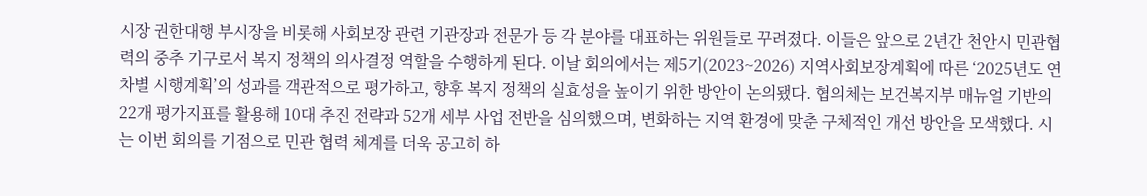시장 권한대행 부시장을 비롯해 사회보장 관련 기관장과 전문가 등 각 분야를 대표하는 위원들로 꾸려졌다. 이들은 앞으로 2년간 천안시 민관협력의 중추 기구로서 복지 정책의 의사결정 역할을 수행하게 된다. 이날 회의에서는 제5기(2023~2026) 지역사회보장계획에 따른 ‘2025년도 연차별 시행계획’의 성과를 객관적으로 평가하고, 향후 복지 정책의 실효성을 높이기 위한 방안이 논의됐다. 협의체는 보건복지부 매뉴얼 기반의 22개 평가지표를 활용해 10대 추진 전략과 52개 세부 사업 전반을 심의했으며, 변화하는 지역 환경에 맞춘 구체적인 개선 방안을 모색했다. 시는 이번 회의를 기점으로 민관 협력 체계를 더욱 공고히 하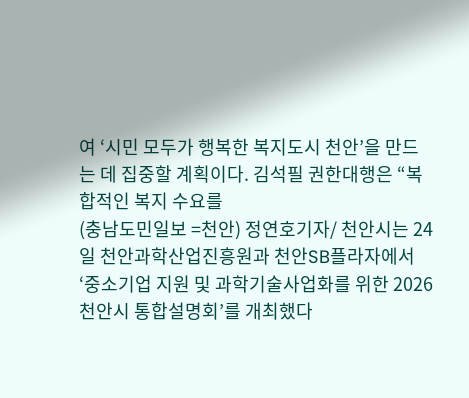여 ‘시민 모두가 행복한 복지도시 천안’을 만드는 데 집중할 계획이다. 김석필 권한대행은 “복합적인 복지 수요를
(충남도민일보 =천안) 정연호기자/ 천안시는 24일 천안과학산업진흥원과 천안SB플라자에서 ‘중소기업 지원 및 과학기술사업화를 위한 2026 천안시 통합설명회’를 개최했다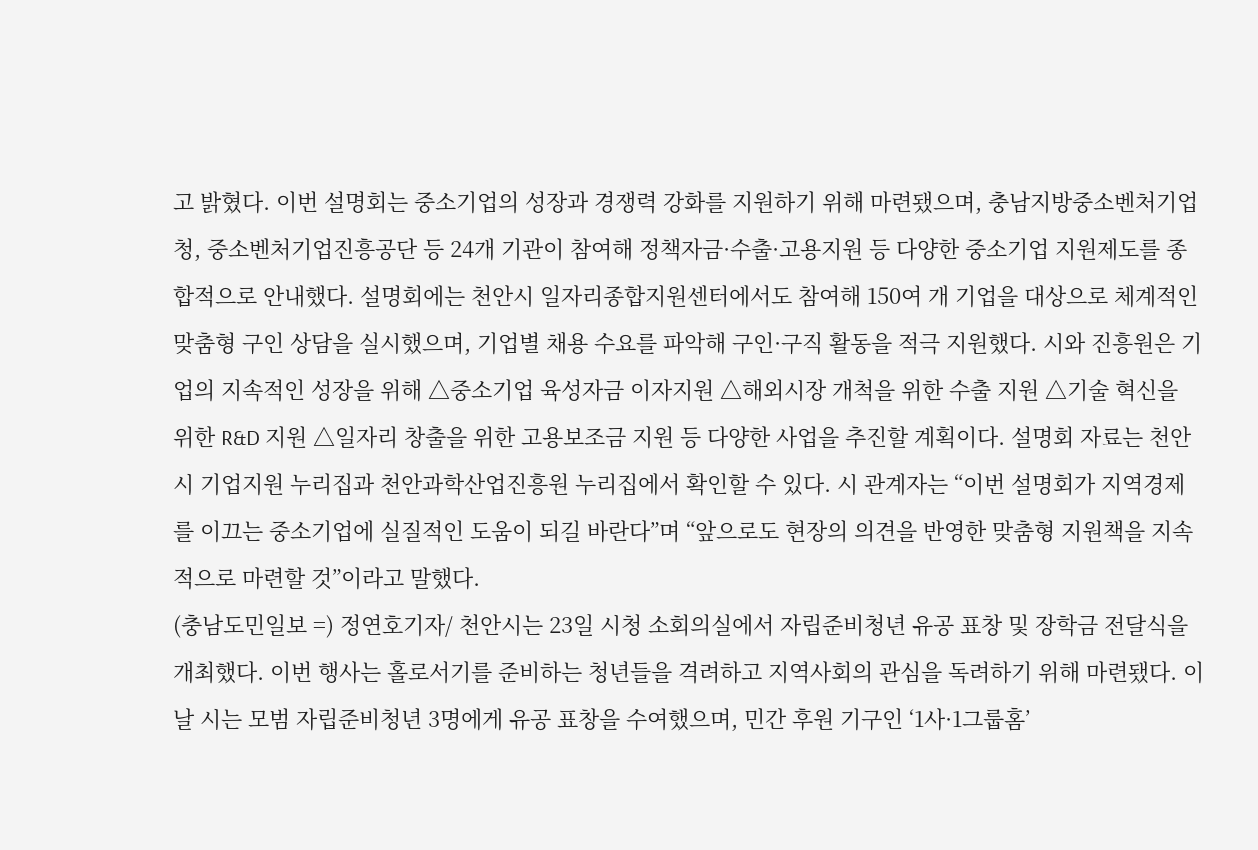고 밝혔다. 이번 설명회는 중소기업의 성장과 경쟁력 강화를 지원하기 위해 마련됐으며, 충남지방중소벤처기업청, 중소벤처기업진흥공단 등 24개 기관이 참여해 정책자금·수출·고용지원 등 다양한 중소기업 지원제도를 종합적으로 안내했다. 설명회에는 천안시 일자리종합지원센터에서도 참여해 150여 개 기업을 대상으로 체계적인 맞춤형 구인 상담을 실시했으며, 기업별 채용 수요를 파악해 구인·구직 활동을 적극 지원했다. 시와 진흥원은 기업의 지속적인 성장을 위해 △중소기업 육성자금 이자지원 △해외시장 개척을 위한 수출 지원 △기술 혁신을 위한 R&D 지원 △일자리 창출을 위한 고용보조금 지원 등 다양한 사업을 추진할 계획이다. 설명회 자료는 천안시 기업지원 누리집과 천안과학산업진흥원 누리집에서 확인할 수 있다. 시 관계자는 “이번 설명회가 지역경제를 이끄는 중소기업에 실질적인 도움이 되길 바란다”며 “앞으로도 현장의 의견을 반영한 맞춤형 지원책을 지속적으로 마련할 것”이라고 말했다.
(충남도민일보 =) 정연호기자/ 천안시는 23일 시청 소회의실에서 자립준비청년 유공 표창 및 장학금 전달식을 개최했다. 이번 행사는 홀로서기를 준비하는 청년들을 격려하고 지역사회의 관심을 독려하기 위해 마련됐다. 이날 시는 모범 자립준비청년 3명에게 유공 표창을 수여했으며, 민간 후원 기구인 ‘1사·1그룹홈’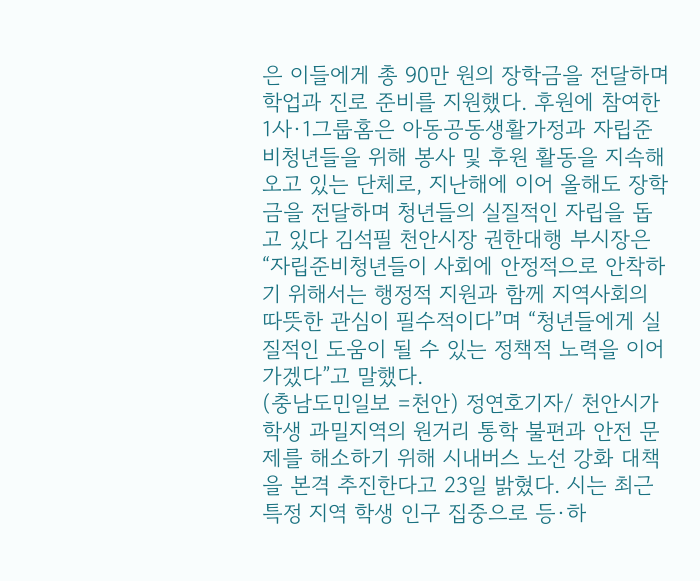은 이들에게 총 90만 원의 장학금을 전달하며 학업과 진로 준비를 지원했다. 후원에 참여한 1사·1그룹홈은 아동공동생활가정과 자립준비청년들을 위해 봉사 및 후원 활동을 지속해오고 있는 단체로, 지난해에 이어 올해도 장학금을 전달하며 청년들의 실질적인 자립을 돕고 있다 김석필 천안시장 권한대행 부시장은 “자립준비청년들이 사회에 안정적으로 안착하기 위해서는 행정적 지원과 함께 지역사회의 따뜻한 관심이 필수적이다”며 “청년들에게 실질적인 도움이 될 수 있는 정책적 노력을 이어가겠다”고 말했다.
(충남도민일보 =천안) 정연호기자/ 천안시가 학생 과밀지역의 원거리 통학 불편과 안전 문제를 해소하기 위해 시내버스 노선 강화 대책을 본격 추진한다고 23일 밝혔다. 시는 최근 특정 지역 학생 인구 집중으로 등·하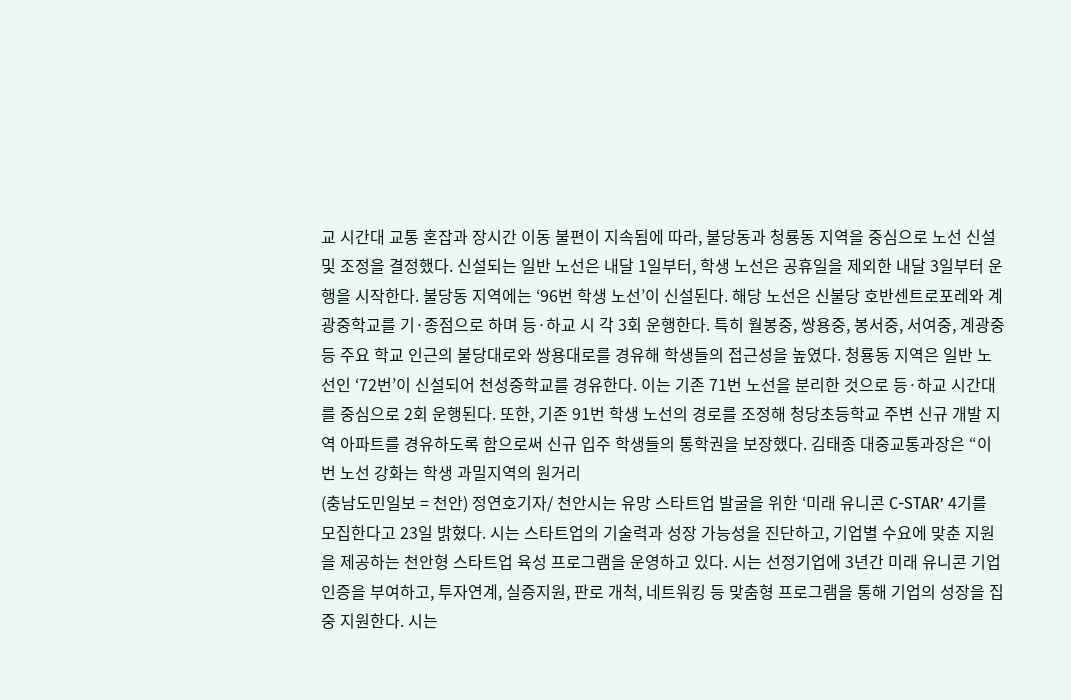교 시간대 교통 혼잡과 장시간 이동 불편이 지속됨에 따라, 불당동과 청룡동 지역을 중심으로 노선 신설 및 조정을 결정했다. 신설되는 일반 노선은 내달 1일부터, 학생 노선은 공휴일을 제외한 내달 3일부터 운행을 시작한다. 불당동 지역에는 ‘96번 학생 노선’이 신설된다. 해당 노선은 신불당 호반센트로포레와 계광중학교를 기·종점으로 하며 등·하교 시 각 3회 운행한다. 특히 월봉중, 쌍용중, 봉서중, 서여중, 계광중 등 주요 학교 인근의 불당대로와 쌍용대로를 경유해 학생들의 접근성을 높였다. 청룡동 지역은 일반 노선인 ‘72번’이 신설되어 천성중학교를 경유한다. 이는 기존 71번 노선을 분리한 것으로 등·하교 시간대를 중심으로 2회 운행된다. 또한, 기존 91번 학생 노선의 경로를 조정해 청당초등학교 주변 신규 개발 지역 아파트를 경유하도록 함으로써 신규 입주 학생들의 통학권을 보장했다. 김태종 대중교통과장은 “이번 노선 강화는 학생 과밀지역의 원거리
(충남도민일보 = 천안) 정연호기자/ 천안시는 유망 스타트업 발굴을 위한 ‘미래 유니콘 C-STAR’ 4기를 모집한다고 23일 밝혔다. 시는 스타트업의 기술력과 성장 가능성을 진단하고, 기업별 수요에 맞춘 지원을 제공하는 천안형 스타트업 육성 프로그램을 운영하고 있다. 시는 선정기업에 3년간 미래 유니콘 기업 인증을 부여하고, 투자연계, 실증지원, 판로 개척, 네트워킹 등 맞춤형 프로그램을 통해 기업의 성장을 집중 지원한다. 시는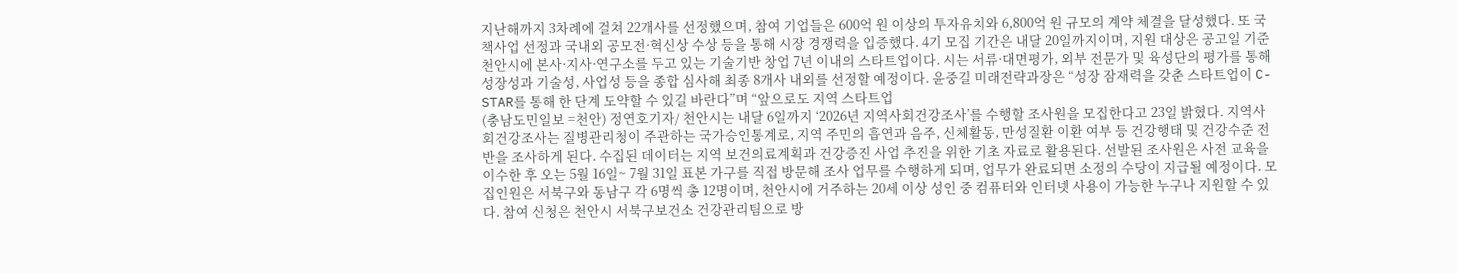지난해까지 3차례에 걸쳐 22개사를 선정했으며, 참여 기업들은 600억 원 이상의 투자유치와 6,800억 원 규모의 계약 체결을 달성했다. 또 국책사업 선정과 국내외 공모전·혁신상 수상 등을 통해 시장 경쟁력을 입증했다. 4기 모집 기간은 내달 20일까지이며, 지원 대상은 공고일 기준 천안시에 본사·지사·연구소를 두고 있는 기술기반 창업 7년 이내의 스타트업이다. 시는 서류·대면평가, 외부 전문가 및 육성단의 평가를 통해 성장성과 기술성, 사업성 등을 종합 심사해 최종 8개사 내외를 선정할 예정이다. 윤중길 미래전략과장은 “성장 잠재력을 갖춘 스타트업이 C-STAR를 통해 한 단계 도약할 수 있길 바란다”며 “앞으로도 지역 스타트업
(충남도민일보 =천안) 정연호기자/ 천안시는 내달 6일까지 ‘2026년 지역사회건강조사’를 수행할 조사원을 모집한다고 23일 밝혔다. 지역사회건강조사는 질병관리청이 주관하는 국가승인통계로, 지역 주민의 흡연과 음주, 신체활동, 만성질환 이환 여부 등 건강행태 및 건강수준 전반을 조사하게 된다. 수집된 데이터는 지역 보건의료계획과 건강증진 사업 추진을 위한 기초 자료로 활용된다. 선발된 조사원은 사전 교육을 이수한 후 오는 5월 16일~ 7월 31일 표본 가구를 직접 방문해 조사 업무를 수행하게 되며, 업무가 완료되면 소정의 수당이 지급될 예정이다. 모집인원은 서북구와 동남구 각 6명씩 총 12명이며, 천안시에 거주하는 20세 이상 성인 중 컴퓨터와 인터넷 사용이 가능한 누구나 지원할 수 있다. 참여 신청은 천안시 서북구보건소 건강관리팀으로 방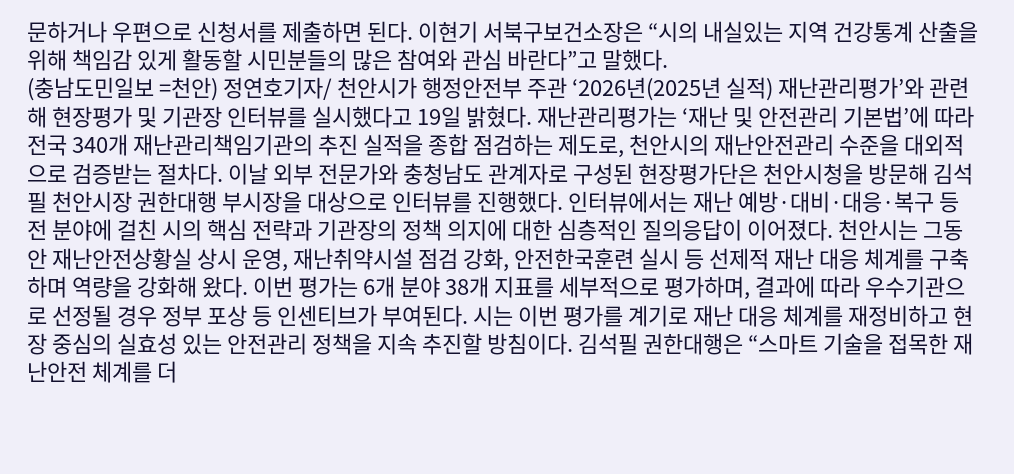문하거나 우편으로 신청서를 제출하면 된다. 이현기 서북구보건소장은 “시의 내실있는 지역 건강통계 산출을 위해 책임감 있게 활동할 시민분들의 많은 참여와 관심 바란다”고 말했다.
(충남도민일보 =천안) 정연호기자/ 천안시가 행정안전부 주관 ‘2026년(2025년 실적) 재난관리평가’와 관련해 현장평가 및 기관장 인터뷰를 실시했다고 19일 밝혔다. 재난관리평가는 ‘재난 및 안전관리 기본법’에 따라 전국 340개 재난관리책임기관의 추진 실적을 종합 점검하는 제도로, 천안시의 재난안전관리 수준을 대외적으로 검증받는 절차다. 이날 외부 전문가와 충청남도 관계자로 구성된 현장평가단은 천안시청을 방문해 김석필 천안시장 권한대행 부시장을 대상으로 인터뷰를 진행했다. 인터뷰에서는 재난 예방·대비·대응·복구 등 전 분야에 걸친 시의 핵심 전략과 기관장의 정책 의지에 대한 심층적인 질의응답이 이어졌다. 천안시는 그동안 재난안전상황실 상시 운영, 재난취약시설 점검 강화, 안전한국훈련 실시 등 선제적 재난 대응 체계를 구축하며 역량을 강화해 왔다. 이번 평가는 6개 분야 38개 지표를 세부적으로 평가하며, 결과에 따라 우수기관으로 선정될 경우 정부 포상 등 인센티브가 부여된다. 시는 이번 평가를 계기로 재난 대응 체계를 재정비하고 현장 중심의 실효성 있는 안전관리 정책을 지속 추진할 방침이다. 김석필 권한대행은 “스마트 기술을 접목한 재난안전 체계를 더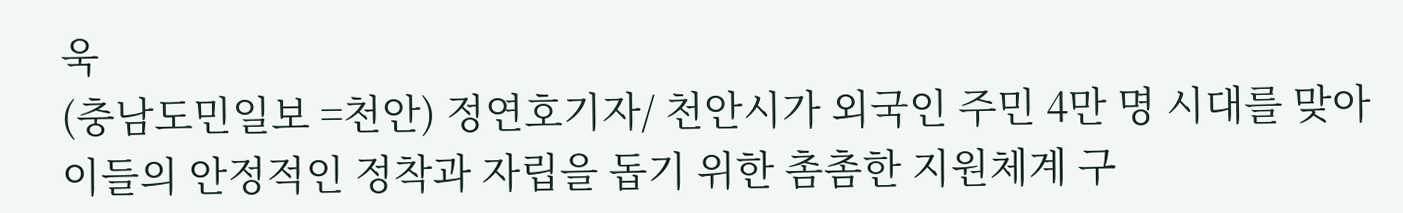욱
(충남도민일보 =천안) 정연호기자/ 천안시가 외국인 주민 4만 명 시대를 맞아 이들의 안정적인 정착과 자립을 돕기 위한 촘촘한 지원체계 구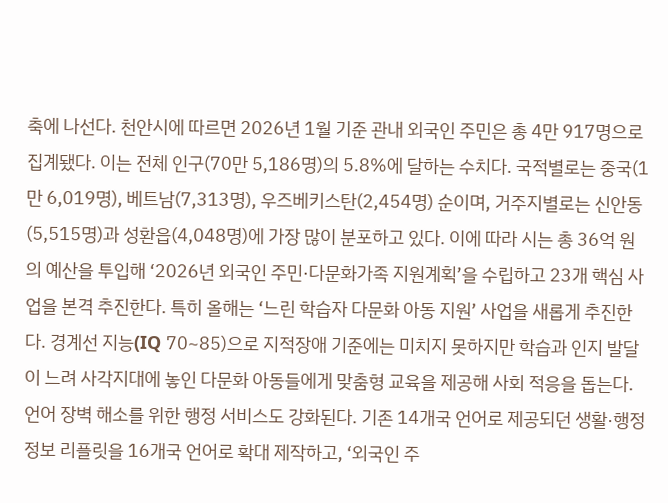축에 나선다. 천안시에 따르면 2026년 1월 기준 관내 외국인 주민은 총 4만 917명으로 집계됐다. 이는 전체 인구(70만 5,186명)의 5.8%에 달하는 수치다. 국적별로는 중국(1만 6,019명), 베트남(7,313명), 우즈베키스탄(2,454명) 순이며, 거주지별로는 신안동(5,515명)과 성환읍(4,048명)에 가장 많이 분포하고 있다. 이에 따라 시는 총 36억 원의 예산을 투입해 ‘2026년 외국인 주민·다문화가족 지원계획’을 수립하고 23개 핵심 사업을 본격 추진한다. 특히 올해는 ‘느린 학습자 다문화 아동 지원’ 사업을 새롭게 추진한다. 경계선 지능(IQ 70~85)으로 지적장애 기준에는 미치지 못하지만 학습과 인지 발달이 느려 사각지대에 놓인 다문화 아동들에게 맞춤형 교육을 제공해 사회 적응을 돕는다. 언어 장벽 해소를 위한 행정 서비스도 강화된다. 기존 14개국 언어로 제공되던 생활·행정정보 리플릿을 16개국 언어로 확대 제작하고, ‘외국인 주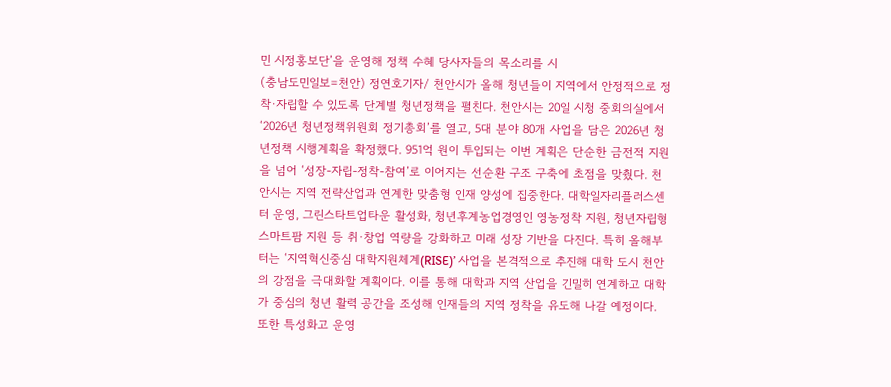민 시정홍보단’을 운영해 정책 수혜 당사자들의 목소리를 시
(충남도민일보=천안) 정연호기자/ 천안시가 올해 청년들이 지역에서 안정적으로 정착·자립할 수 있도록 단계별 청년정책을 펼친다. 천안시는 20일 시청 중회의실에서 ‘2026년 청년정책위원회 정기총회’를 열고, 5대 분야 80개 사업을 담은 2026년 청년정책 시행계획을 확정했다. 951억 원이 투입되는 이번 계획은 단순한 금전적 지원을 넘어 ‘성장-자립-정착-참여’로 이어지는 선순환 구조 구축에 초점을 맞췄다. 천안시는 지역 전략산업과 연계한 맞춤형 인재 양성에 집중한다. 대학일자리플러스센터 운영, 그린스타트업타운 활성화, 청년후계농업경영인 영농정착 지원, 청년자립형 스마트팜 지원 등 취·창업 역량을 강화하고 미래 성장 기반을 다진다. 특히 올해부터는 ‘지역혁신중심 대학지원체계(RISE)’ 사업을 본격적으로 추진해 대학 도시 천안의 강점을 극대화할 계획이다. 이를 통해 대학과 지역 산업을 긴밀히 연계하고 대학가 중심의 청년 활력 공간을 조성해 인재들의 지역 정착을 유도해 나갈 예정이다. 또한 특성화고 운영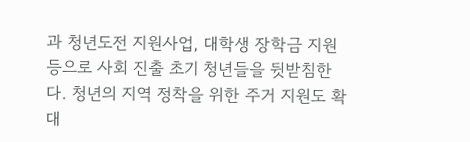과 청년도전 지원사업, 대학생 장학금 지원 등으로 사회 진출 초기 청년들을 뒷받침한다. 청년의 지역 정착을 위한 주거 지원도 확대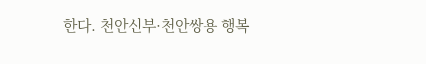한다. 천안신부·천안쌍용 행복